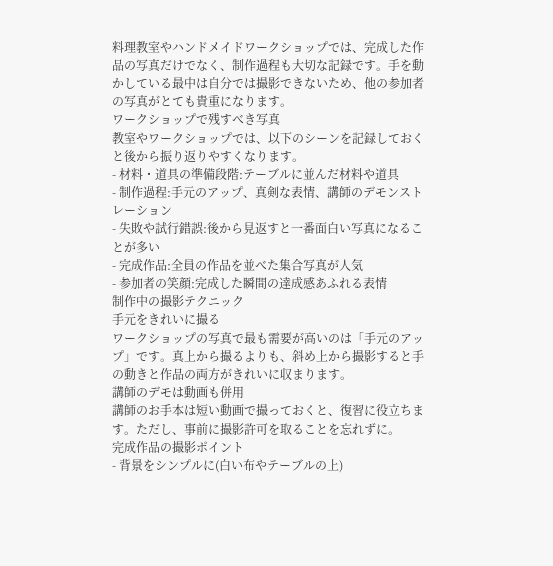料理教室やハンドメイドワークショップでは、完成した作品の写真だけでなく、制作過程も大切な記録です。手を動かしている最中は自分では撮影できないため、他の参加者の写真がとても貴重になります。
ワークショップで残すべき写真
教室やワークショップでは、以下のシーンを記録しておくと後から振り返りやすくなります。
- 材料・道具の準備段階:テーブルに並んだ材料や道具
- 制作過程:手元のアップ、真剣な表情、講師のデモンストレーション
- 失敗や試行錯誤:後から見返すと一番面白い写真になることが多い
- 完成作品:全員の作品を並べた集合写真が人気
- 参加者の笑顔:完成した瞬間の達成感あふれる表情
制作中の撮影テクニック
手元をきれいに撮る
ワークショップの写真で最も需要が高いのは「手元のアップ」です。真上から撮るよりも、斜め上から撮影すると手の動きと作品の両方がきれいに収まります。
講師のデモは動画も併用
講師のお手本は短い動画で撮っておくと、復習に役立ちます。ただし、事前に撮影許可を取ることを忘れずに。
完成作品の撮影ポイント
- 背景をシンプルに(白い布やテーブルの上)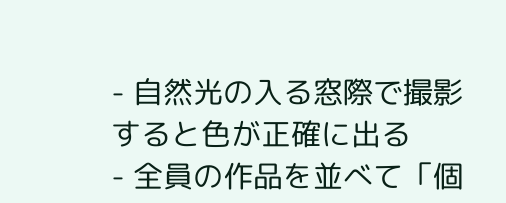- 自然光の入る窓際で撮影すると色が正確に出る
- 全員の作品を並べて「個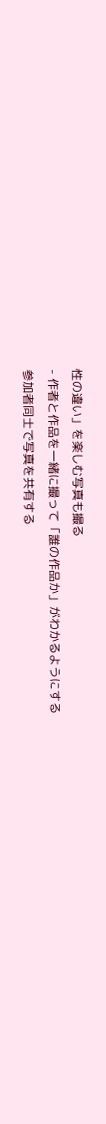性の違い」を楽しむ写真も撮る
- 作者と作品を一緒に撮って「誰の作品か」がわかるようにする
参加者同士で写真を共有する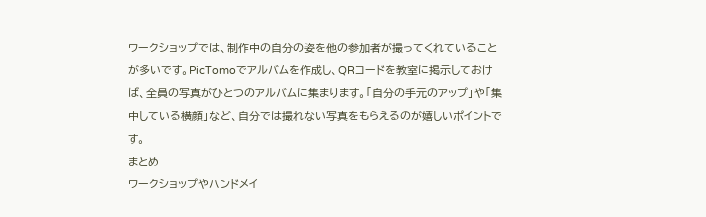ワークショップでは、制作中の自分の姿を他の参加者が撮ってくれていることが多いです。PicTomoでアルバムを作成し、QRコードを教室に掲示しておけば、全員の写真がひとつのアルバムに集まります。「自分の手元のアップ」や「集中している横顔」など、自分では撮れない写真をもらえるのが嬉しいポイントです。
まとめ
ワークショップやハンドメイ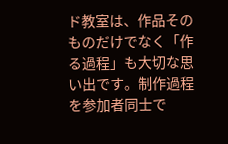ド教室は、作品そのものだけでなく「作る過程」も大切な思い出です。制作過程を参加者同士で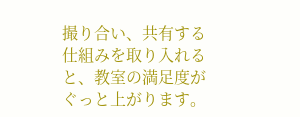撮り合い、共有する仕組みを取り入れると、教室の満足度がぐっと上がります。